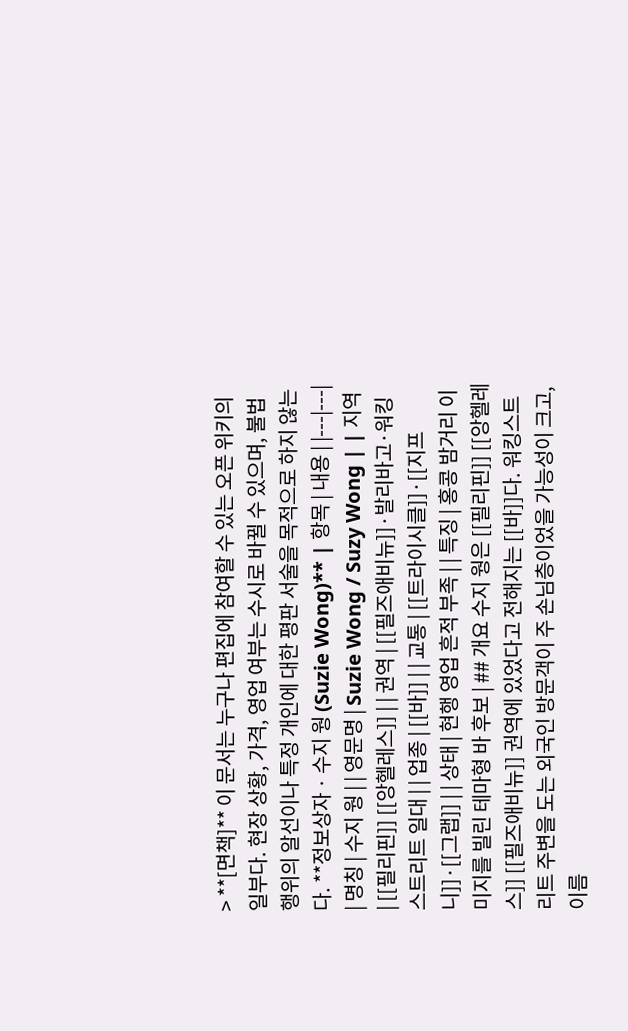> **[면책]** 이 문서는 누구나 편집에 참여할 수 있는 오픈 위키의 일부다. 현장 상황, 가격, 영업 여부는 수시로 바뀔 수 있으며, 불법 행위의 알선이나 특정 개인에 대한 평판 서술을 목적으로 하지 않는다. **정보상자 · 수지 웡 (Suzie Wong)** | 항목 | 내용 | |---|---| | 명칭 | 수지 웡 | | 영문명 | Suzie Wong / Suzy Wong | | 지역 | [[필리핀]] [[앙헬레스]] | | 권역 | [[필즈애비뉴]]·발리바고·워킹스트리트 일대 | | 업종 | [[바]] | | 교통 | [[트라이시클]]·[[지프니]]·[[그랩]] | | 상태 | 현행 영업 흔적 부족 | | 특징 | 홍콩 밤거리 이미지를 빌린 테마형 바 후보 | ## 개요 수지 웡은 [[필리핀]] [[앙헬레스]] [[필즈애비뉴]] 권역에 있었다고 전해지는 [[바]]다. 워킹스트리트 주변을 도는 외국인 방문객이 주 손님층이었을 가능성이 크고, 이름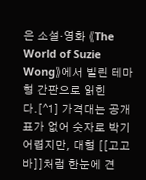은 소설·영화 《The World of Suzie Wong》에서 빌린 테마형 간판으로 읽힌다.[^1] 가격대는 공개 표가 없어 숫자로 박기 어렵지만, 대형 [[고고바]]처럼 한눈에 견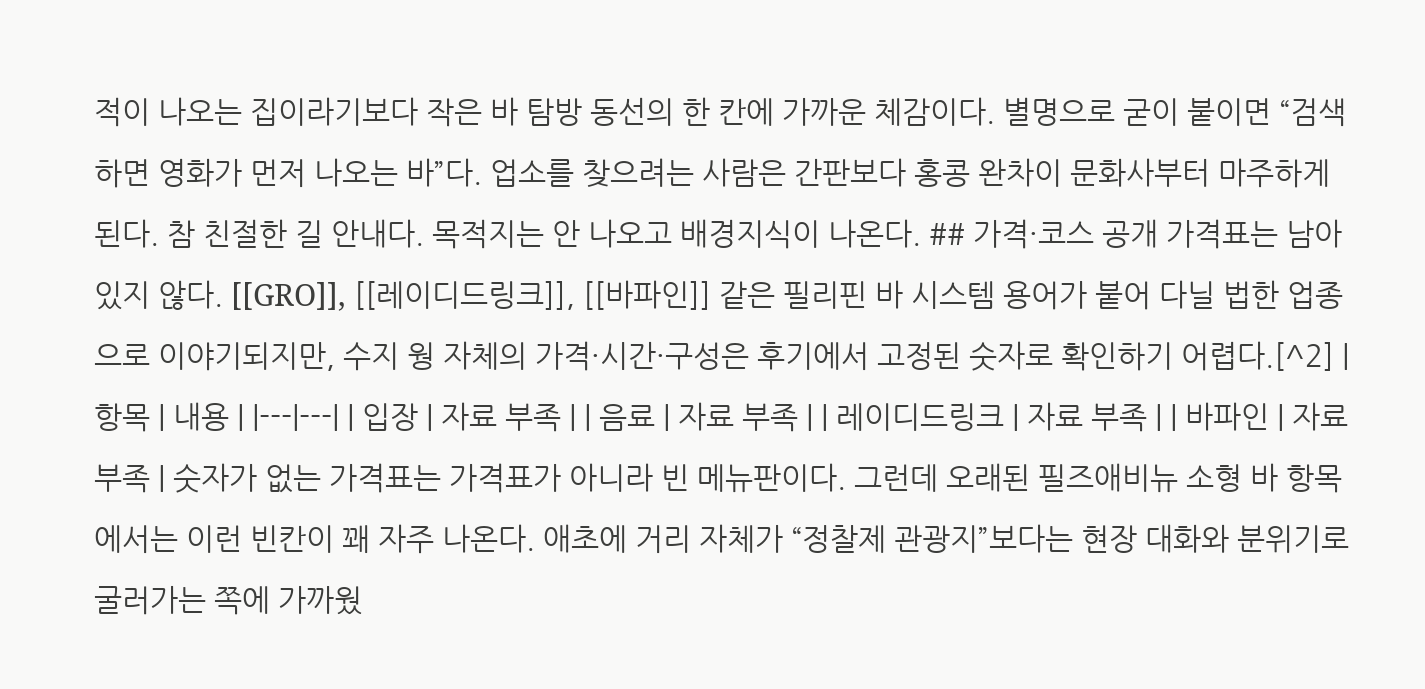적이 나오는 집이라기보다 작은 바 탐방 동선의 한 칸에 가까운 체감이다. 별명으로 굳이 붙이면 “검색하면 영화가 먼저 나오는 바”다. 업소를 찾으려는 사람은 간판보다 홍콩 완차이 문화사부터 마주하게 된다. 참 친절한 길 안내다. 목적지는 안 나오고 배경지식이 나온다. ## 가격·코스 공개 가격표는 남아 있지 않다. [[GRO]], [[레이디드링크]], [[바파인]] 같은 필리핀 바 시스템 용어가 붙어 다닐 법한 업종으로 이야기되지만, 수지 웡 자체의 가격·시간·구성은 후기에서 고정된 숫자로 확인하기 어렵다.[^2] | 항목 | 내용 | |---|---| | 입장 | 자료 부족 | | 음료 | 자료 부족 | | 레이디드링크 | 자료 부족 | | 바파인 | 자료 부족 | 숫자가 없는 가격표는 가격표가 아니라 빈 메뉴판이다. 그런데 오래된 필즈애비뉴 소형 바 항목에서는 이런 빈칸이 꽤 자주 나온다. 애초에 거리 자체가 “정찰제 관광지”보다는 현장 대화와 분위기로 굴러가는 쪽에 가까웠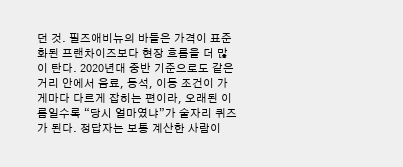던 것. 필즈애비뉴의 바들은 가격이 표준화된 프랜차이즈보다 현장 흐름을 더 많이 탄다. 2020년대 중반 기준으로도 같은 거리 안에서 음료, 동석, 이동 조건이 가게마다 다르게 잡히는 편이라, 오래된 이름일수록 “당시 얼마였냐”가 술자리 퀴즈가 된다. 정답자는 보통 계산한 사람이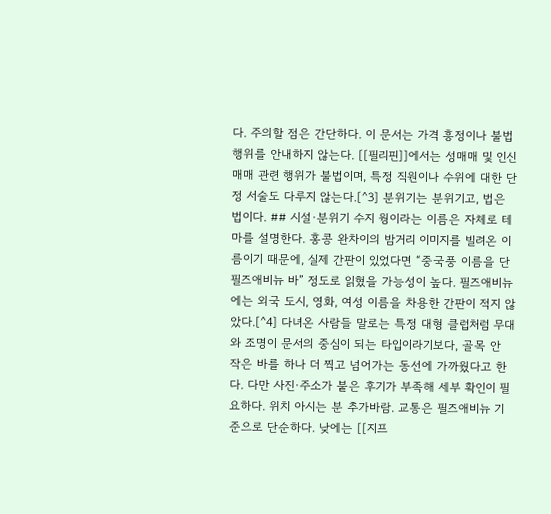다. 주의할 점은 간단하다. 이 문서는 가격 흥정이나 불법 행위를 안내하지 않는다. [[필리핀]]에서는 성매매 및 인신매매 관련 행위가 불법이며, 특정 직원이나 수위에 대한 단정 서술도 다루지 않는다.[^3] 분위기는 분위기고, 법은 법이다. ## 시설·분위기 수지 웡이라는 이름은 자체로 테마를 설명한다. 홍콩 완차이의 밤거리 이미지를 빌려온 이름이기 때문에, 실제 간판이 있었다면 “중국풍 이름을 단 필즈애비뉴 바” 정도로 읽혔을 가능성이 높다. 필즈애비뉴에는 외국 도시, 영화, 여성 이름을 차용한 간판이 적지 않았다.[^4] 다녀온 사람들 말로는 특정 대형 클럽처럼 무대와 조명이 문서의 중심이 되는 타입이라기보다, 골목 안 작은 바를 하나 더 찍고 넘어가는 동선에 가까웠다고 한다. 다만 사진·주소가 붙은 후기가 부족해 세부 확인이 필요하다. 위치 아시는 분 추가바람. 교통은 필즈애비뉴 기준으로 단순하다. 낮에는 [[지프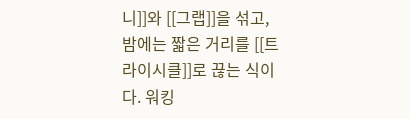니]]와 [[그랩]]을 섞고, 밤에는 짧은 거리를 [[트라이시클]]로 끊는 식이다. 워킹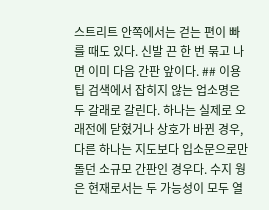스트리트 안쪽에서는 걷는 편이 빠를 때도 있다. 신발 끈 한 번 묶고 나면 이미 다음 간판 앞이다. ## 이용 팁 검색에서 잡히지 않는 업소명은 두 갈래로 갈린다. 하나는 실제로 오래전에 닫혔거나 상호가 바뀐 경우, 다른 하나는 지도보다 입소문으로만 돌던 소규모 간판인 경우다. 수지 웡은 현재로서는 두 가능성이 모두 열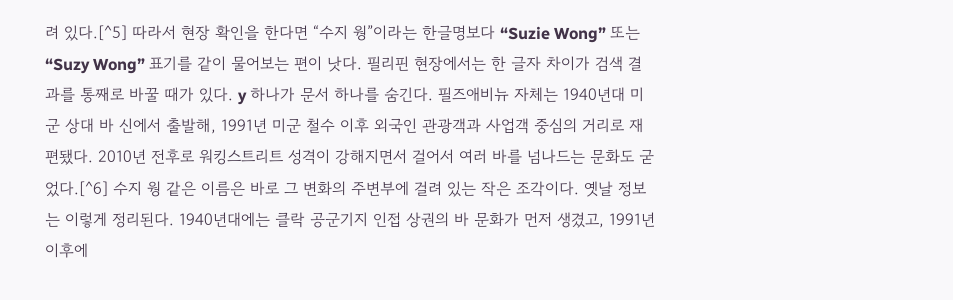려 있다.[^5] 따라서 현장 확인을 한다면 “수지 웡”이라는 한글명보다 “Suzie Wong” 또는 “Suzy Wong” 표기를 같이 물어보는 편이 낫다. 필리핀 현장에서는 한 글자 차이가 검색 결과를 통째로 바꿀 때가 있다. y 하나가 문서 하나를 숨긴다. 필즈애비뉴 자체는 1940년대 미군 상대 바 신에서 출발해, 1991년 미군 철수 이후 외국인 관광객과 사업객 중심의 거리로 재편됐다. 2010년 전후로 워킹스트리트 성격이 강해지면서 걸어서 여러 바를 넘나드는 문화도 굳었다.[^6] 수지 웡 같은 이름은 바로 그 변화의 주변부에 걸려 있는 작은 조각이다. 옛날 정보는 이렇게 정리된다. 1940년대에는 클락 공군기지 인접 상권의 바 문화가 먼저 생겼고, 1991년 이후에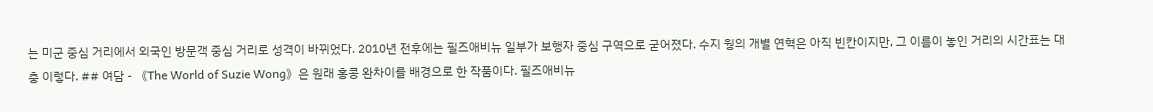는 미군 중심 거리에서 외국인 방문객 중심 거리로 성격이 바뀌었다. 2010년 전후에는 필즈애비뉴 일부가 보행자 중심 구역으로 굳어졌다. 수지 웡의 개별 연혁은 아직 빈칸이지만, 그 이름이 놓인 거리의 시간표는 대충 이렇다. ## 여담 - 《The World of Suzie Wong》은 원래 홍콩 완차이를 배경으로 한 작품이다. 필즈애비뉴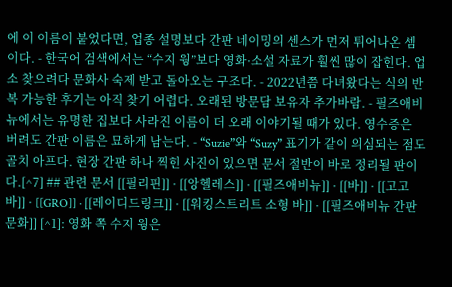에 이 이름이 붙었다면, 업종 설명보다 간판 네이밍의 센스가 먼저 튀어나온 셈이다. - 한국어 검색에서는 “수지 웡”보다 영화·소설 자료가 훨씬 많이 잡힌다. 업소 찾으려다 문화사 숙제 받고 돌아오는 구조다. - 2022년쯤 다녀왔다는 식의 반복 가능한 후기는 아직 찾기 어렵다. 오래된 방문담 보유자 추가바람. - 필즈애비뉴에서는 유명한 집보다 사라진 이름이 더 오래 이야기될 때가 있다. 영수증은 버려도 간판 이름은 묘하게 남는다. - “Suzie”와 “Suzy” 표기가 같이 의심되는 점도 골치 아프다. 현장 간판 하나 찍힌 사진이 있으면 문서 절반이 바로 정리될 판이다.[^7] ## 관련 문서 [[필리핀]] · [[앙헬레스]] · [[필즈애비뉴]] · [[바]] · [[고고바]] · [[GRO]] · [[레이디드링크]] · [[워킹스트리트 소형 바]] · [[필즈애비뉴 간판 문화]] [^1]: 영화 쪽 수지 웡은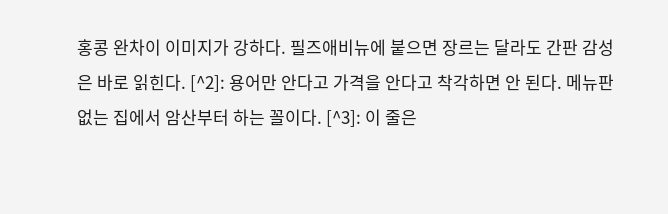홍콩 완차이 이미지가 강하다. 필즈애비뉴에 붙으면 장르는 달라도 간판 감성은 바로 읽힌다. [^2]: 용어만 안다고 가격을 안다고 착각하면 안 된다. 메뉴판 없는 집에서 암산부터 하는 꼴이다. [^3]: 이 줄은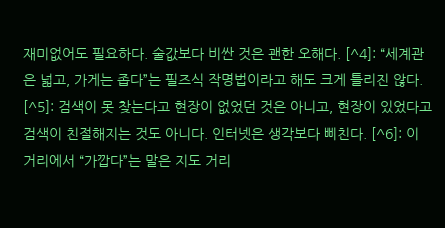재미없어도 필요하다. 술값보다 비싼 것은 괜한 오해다. [^4]: “세계관은 넓고, 가게는 좁다”는 필즈식 작명법이라고 해도 크게 틀리진 않다. [^5]: 검색이 못 찾는다고 현장이 없었던 것은 아니고, 현장이 있었다고 검색이 친절해지는 것도 아니다. 인터넷은 생각보다 삐친다. [^6]: 이 거리에서 “가깝다”는 말은 지도 거리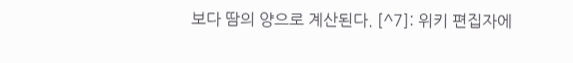보다 땀의 양으로 계산된다. [^7]: 위키 편집자에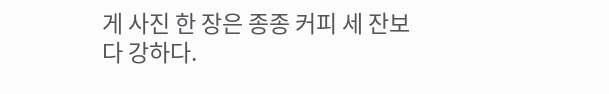게 사진 한 장은 종종 커피 세 잔보다 강하다.